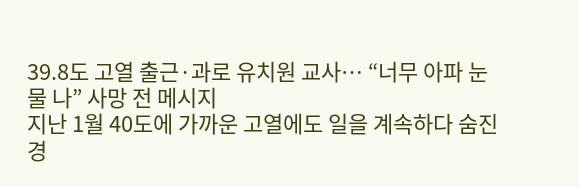39.8도 고열 출근·과로 유치원 교사… “너무 아파 눈물 나” 사망 전 메시지
지난 1월 40도에 가까운 고열에도 일을 계속하다 숨진 경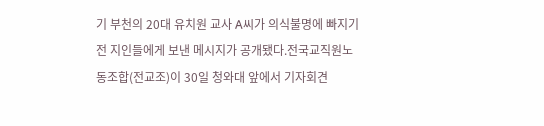기 부천의 20대 유치원 교사 A씨가 의식불명에 빠지기 전 지인들에게 보낸 메시지가 공개됐다.전국교직원노동조합(전교조)이 30일 청와대 앞에서 기자회견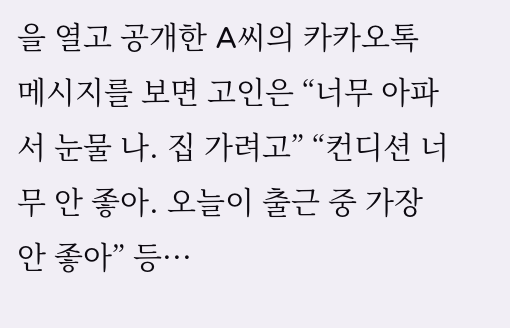을 열고 공개한 A씨의 카카오톡 메시지를 보면 고인은 “너무 아파서 눈물 나. 집 가려고” “컨디션 너무 안 좋아. 오늘이 출근 중 가장 안 좋아” 등···